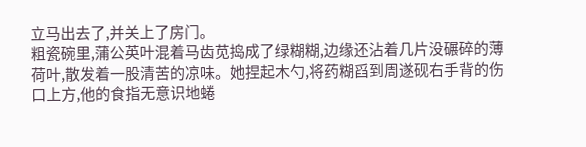立马出去了,并关上了房门。
粗瓷碗里,蒲公英叶混着马齿苋捣成了绿糊糊,边缘还沾着几片没碾碎的薄荷叶,散发着一股清苦的凉味。她捏起木勺,将药糊舀到周遂砚右手背的伤口上方,他的食指无意识地蜷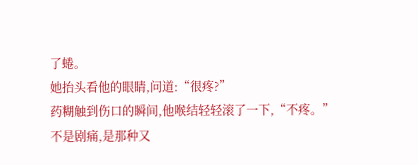了蜷。
她抬头看他的眼睛,问道:“很疼?”
药糊触到伤口的瞬间,他喉结轻轻滚了一下,“不疼。”不是剧痛,是那种又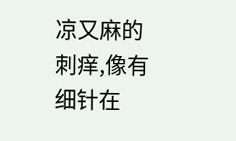凉又麻的刺痒,像有细针在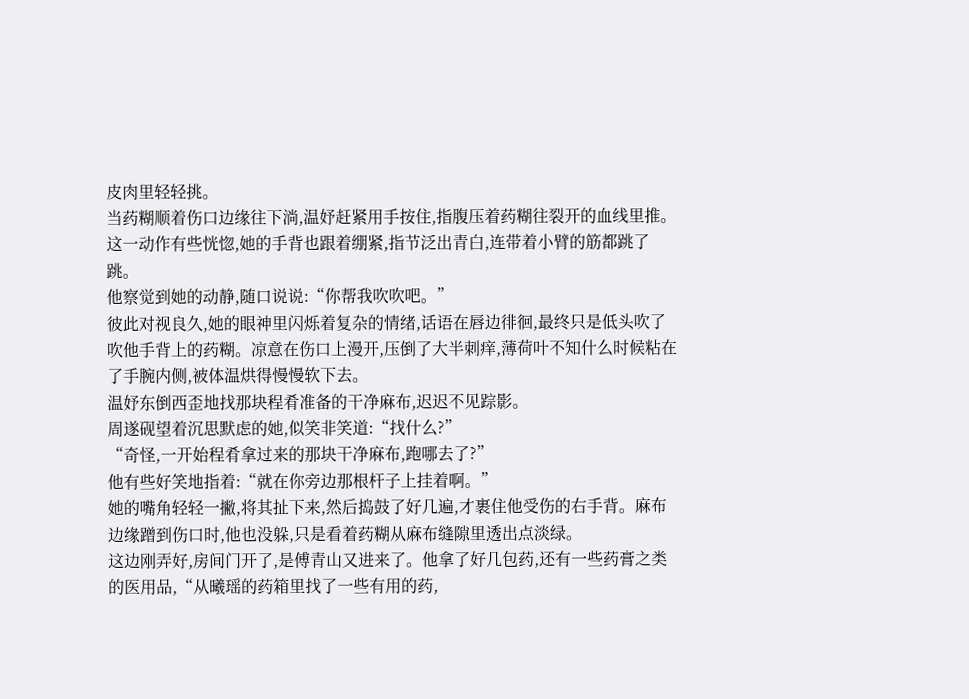皮肉里轻轻挑。
当药糊顺着伤口边缘往下淌,温妤赶紧用手按住,指腹压着药糊往裂开的血线里推。这一动作有些恍惚,她的手背也跟着绷紧,指节泛出青白,连带着小臂的筋都跳了跳。
他察觉到她的动静,随口说说:“你帮我吹吹吧。”
彼此对视良久,她的眼神里闪烁着复杂的情绪,话语在唇边徘徊,最终只是低头吹了吹他手背上的药糊。凉意在伤口上漫开,压倒了大半刺痒,薄荷叶不知什么时候粘在了手腕内侧,被体温烘得慢慢软下去。
温妤东倒西歪地找那块程肴准备的干净麻布,迟迟不见踪影。
周遂砚望着沉思默虑的她,似笑非笑道:“找什么?”
“奇怪,一开始程肴拿过来的那块干净麻布,跑哪去了?”
他有些好笑地指着:“就在你旁边那根杆子上挂着啊。”
她的嘴角轻轻一撇,将其扯下来,然后捣鼓了好几遍,才裹住他受伤的右手背。麻布边缘蹭到伤口时,他也没躲,只是看着药糊从麻布缝隙里透出点淡绿。
这边刚弄好,房间门开了,是傅青山又进来了。他拿了好几包药,还有一些药膏之类的医用品,“从曦瑶的药箱里找了一些有用的药,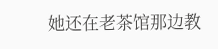她还在老茶馆那边教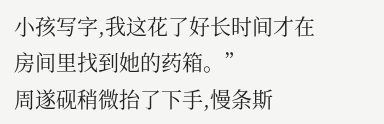小孩写字,我这花了好长时间才在房间里找到她的药箱。”
周遂砚稍微抬了下手,慢条斯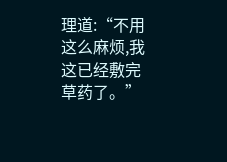理道:“不用这么麻烦,我这已经敷完草药了。”